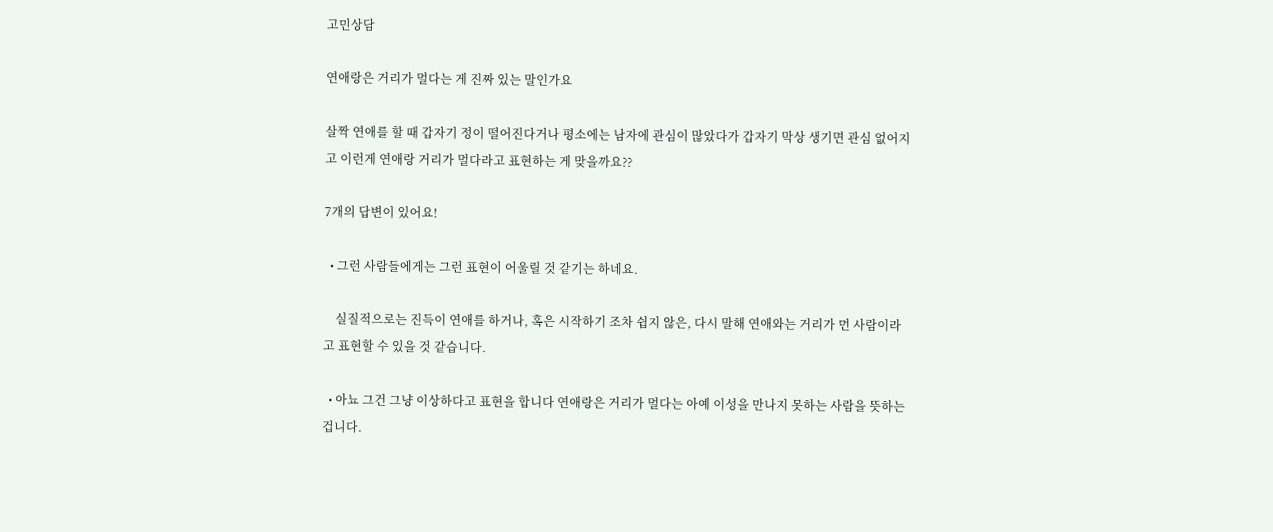고민상담

연애랑은 거리가 멀다는 게 진짜 있는 말인가요

살짝 연애를 할 때 갑자기 정이 떨어진다거나 평소에는 남자에 관심이 많았다가 갑자기 막상 생기면 관심 없어지고 이런게 연애랑 거리가 멀다라고 표현하는 게 맞을까요??

7개의 답변이 있어요!

  • 그런 사람들에게는 그런 표현이 어울릴 것 같기는 하네요.

    실질적으로는 진득이 연애를 하거나, 혹은 시작하기 조차 쉽지 않은, 다시 말해 연애와는 거리가 먼 사람이라고 표현할 수 있을 것 같습니다.

  • 아뇨 그건 그냥 이상하다고 표현을 합니다 연애랑은 거리가 멀다는 아예 이성을 만나지 못하는 사람을 뜻하는 겁니다.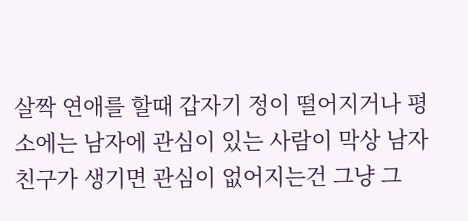살짝 연애를 할때 갑자기 정이 떨어지거나 평소에는 남자에 관심이 있는 사람이 막상 남자친구가 생기면 관심이 없어지는건 그냥 그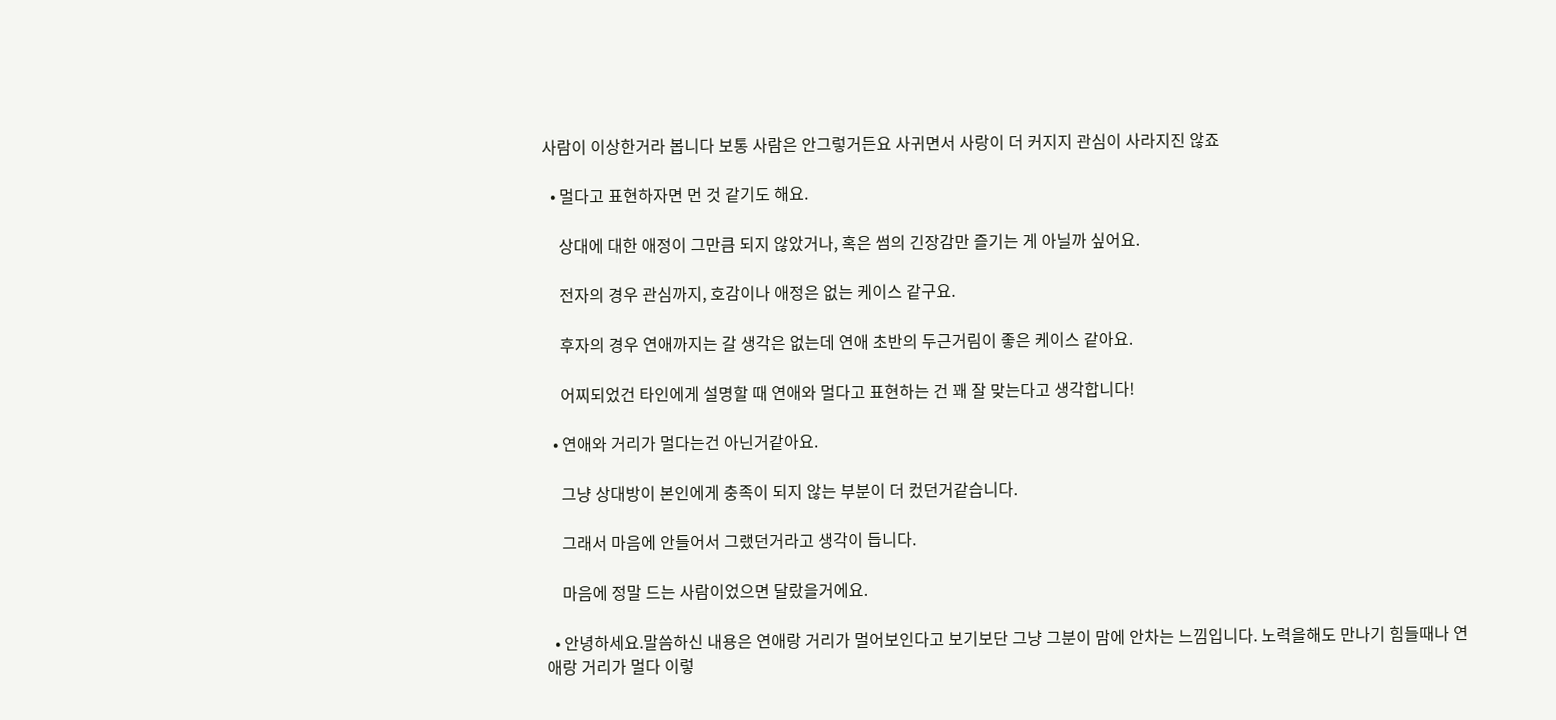사람이 이상한거라 봅니다 보통 사람은 안그렇거든요 사귀면서 사랑이 더 커지지 관심이 사라지진 않죠

  • 멀다고 표현하자면 먼 것 같기도 해요.

    상대에 대한 애정이 그만큼 되지 않았거나, 혹은 썸의 긴장감만 즐기는 게 아닐까 싶어요.

    전자의 경우 관심까지, 호감이나 애정은 없는 케이스 같구요.

    후자의 경우 연애까지는 갈 생각은 없는데 연애 초반의 두근거림이 좋은 케이스 같아요.

    어찌되었건 타인에게 설명할 때 연애와 멀다고 표현하는 건 꽤 잘 맞는다고 생각합니다!

  • 연애와 거리가 멀다는건 아닌거같아요.

    그냥 상대방이 본인에게 충족이 되지 않는 부분이 더 컸던거같습니다.

    그래서 마음에 안들어서 그랬던거라고 생각이 듭니다.

    마음에 정말 드는 사람이었으면 달랐을거에요.

  • 안녕하세요.말씀하신 내용은 연애랑 거리가 멀어보인다고 보기보단 그냥 그분이 맘에 안차는 느낌입니다. 노력을해도 만나기 힘들때나 연애랑 거리가 멀다 이렇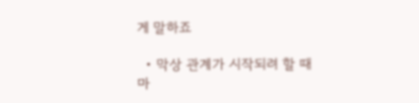게 말하죠

  • 막상 관계가 시작되려 할 때 마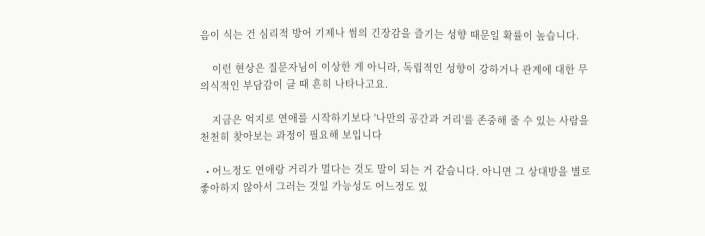음이 식는 건 심리적 방어 기제나 썸의 긴장감을 즐기는 성향 때문일 확률이 높습니다.

    이런 현상은 질문자님이 이상한 게 아니라, 독립적인 성향이 강하거나 관계에 대한 무의식적인 부담감이 클 때 흔히 나타나고요.

    지금은 억지로 연애를 시작하기보다 '나만의 공간과 거리'를 존중해 줄 수 있는 사람을 천천히 찾아보는 과정이 필요해 보입니다

  • 어느정도 연애랑 거리가 멀다는 것도 말이 되는 거 같습니다. 아니면 그 상대방을 별로 좋아하지 않아서 그러는 것일 가능성도 어느정도 있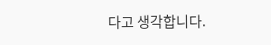다고 생각합니다.